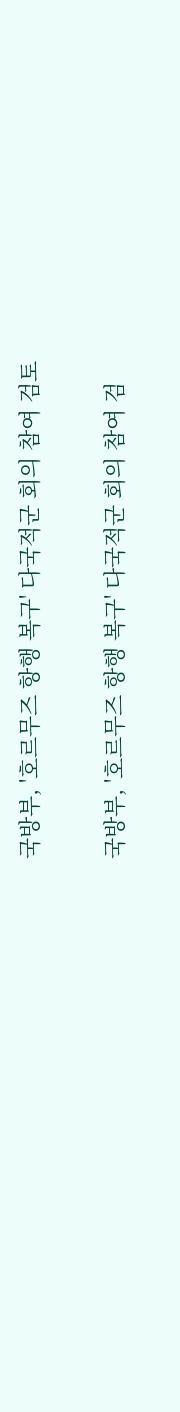국방부, '호르무즈 항행 복구' 다국적군 회의 참여 검토

국방부, '호르무즈 항행 복구' 다국적군 회의 참여 검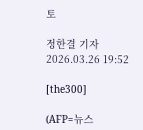토

정한결 기자
2026.03.26 19:52

[the300]

(AFP=뉴스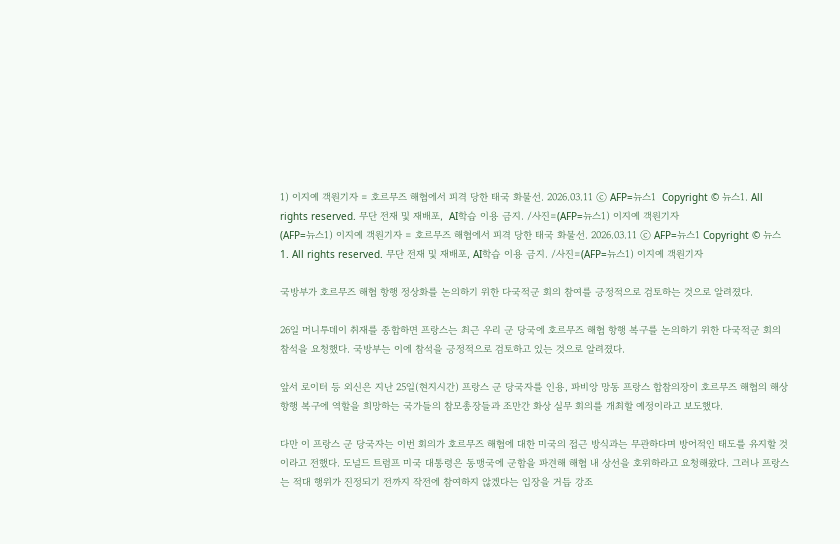1) 이지예 객원기자 = 호르무즈 해협에서 피격 당한 태국 화물선. 2026.03.11 ⓒ AFP=뉴스1  Copyright © 뉴스1. All rights reserved. 무단 전재 및 재배포,  AI학습 이용 금지. /사진=(AFP=뉴스1) 이지예 객원기자
(AFP=뉴스1) 이지예 객원기자 = 호르무즈 해협에서 피격 당한 태국 화물선. 2026.03.11 ⓒ AFP=뉴스1 Copyright © 뉴스1. All rights reserved. 무단 전재 및 재배포, AI학습 이용 금지. /사진=(AFP=뉴스1) 이지예 객원기자

국방부가 호르무즈 해협 항행 정상화를 논의하기 위한 다국적군 회의 참여를 긍정적으로 검토하는 것으로 알려졌다.

26일 머니투데이 취재를 종합하면 프랑스는 최근 우리 군 당국에 호르무즈 해협 항행 복구를 논의하기 위한 다국적군 회의 참석을 요청했다. 국방부는 이에 참석을 긍정적으로 검토하고 있는 것으로 알려졌다.

앞서 로이터 등 외신은 지난 25일(현지시간) 프랑스 군 당국자를 인용, 파비앙 망동 프랑스 합참의장이 호르무즈 해협의 해상 항행 복구에 역할을 희망하는 국가들의 참모총장들과 조만간 화상 실무 회의를 개최할 예정이라고 보도했다.

다만 이 프랑스 군 당국자는 이번 회의가 호르무즈 해협에 대한 미국의 접근 방식과는 무관하다며 방어적인 태도를 유지할 것이라고 전했다. 도널드 트럼프 미국 대통령은 동맹국에 군함을 파견해 해협 내 상선을 호위하라고 요청해왔다. 그러나 프랑스는 적대 행위가 진정되기 전까지 작전에 참여하지 않겠다는 입장을 거듭 강조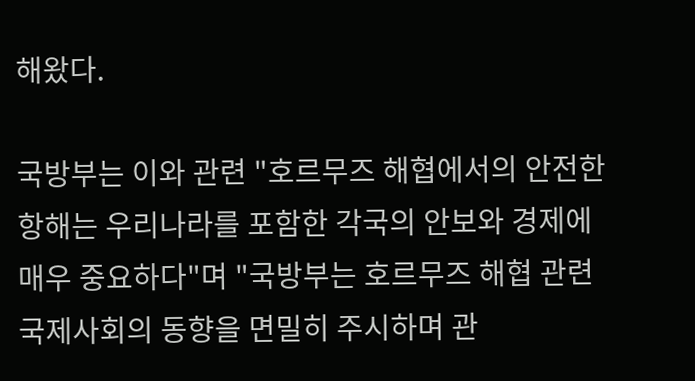해왔다.

국방부는 이와 관련 "호르무즈 해협에서의 안전한 항해는 우리나라를 포함한 각국의 안보와 경제에 매우 중요하다"며 "국방부는 호르무즈 해협 관련 국제사회의 동향을 면밀히 주시하며 관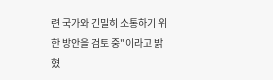련 국가와 긴밀히 소통하기 위한 방안을 검토 중"이라고 밝혔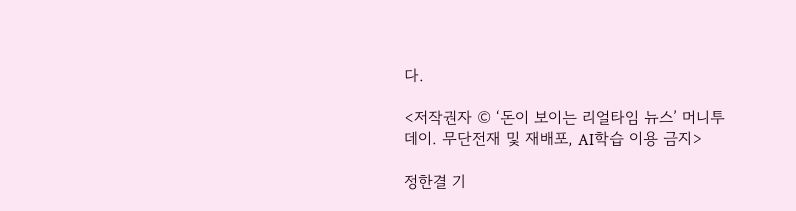다.

<저작권자 © ‘돈이 보이는 리얼타임 뉴스’ 머니투데이. 무단전재 및 재배포, AI학습 이용 금지>

정한결 기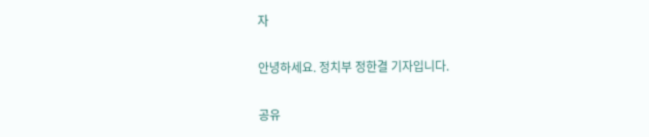자

안녕하세요. 정치부 정한결 기자입니다.

공유